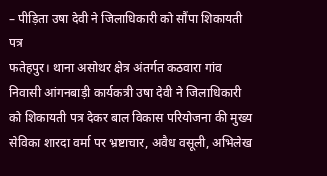– पीड़िता उषा देवी ने जिलाधिकारी को सौंपा शिकायती पत्र
फतेहपुर। थाना असोथर क्षेत्र अंतर्गत कठवारा गांव निवासी आंगनबाड़ी कार्यकत्री उषा देवी ने जिलाधिकारी को शिकायती पत्र देकर बाल विकास परियोजना की मुख्य सेविका शारदा वर्मा पर भ्रष्टाचार, अवैध वसूली, अभिलेख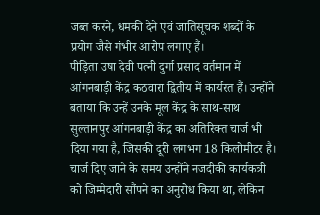जब्त करने, धमकी देने एवं जातिसूचक शब्दों के प्रयोग जैसे गंभीर आरोप लगाए हैं।
पीड़िता उषा देवी पत्नी दुर्गा प्रसाद वर्तमान में आंगनबाड़ी केंद्र कठवारा द्वितीय में कार्यरत हैं। उन्होंने बताया कि उन्हें उनके मूल केंद्र के साथ-साथ सुल्तानपुर आंगनबाड़ी केंद्र का अतिरिक्त चार्ज भी दिया गया है, जिसकी दूरी लगभग 18 किलोमीटर है। चार्ज दिए जाने के समय उन्होंने नजदीकी कार्यकत्री को जिम्मेदारी सौंपने का अनुरोध किया था, लेकिन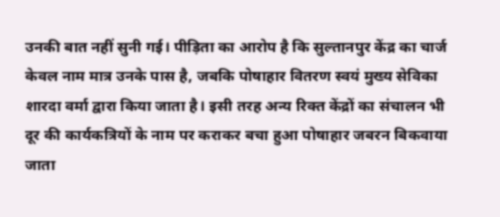उनकी बात नहीं सुनी गई। पीड़िता का आरोप है कि सुल्तानपुर केंद्र का चार्ज केवल नाम मात्र उनके पास है, जबकि पोषाहार वितरण स्वयं मुख्य सेविका शारदा वर्मा द्वारा किया जाता है। इसी तरह अन्य रिक्त केंद्रों का संचालन भी दूर की कार्यकत्रियों के नाम पर कराकर बचा हुआ पोषाहार जबरन बिकवाया जाता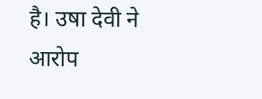है। उषा देवी ने आरोप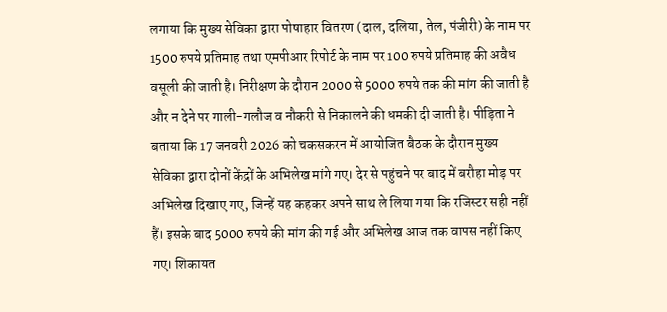लगाया कि मुख्य सेविका द्वारा पोषाहार वितरण (दाल, दलिया, तेल, पंजीरी) के नाम पर 1500 रुपये प्रतिमाह तथा एमपीआर रिपोर्ट के नाम पर 100 रुपये प्रतिमाह की अवैध वसूली की जाती है। निरीक्षण के दौरान 2000 से 5000 रुपये तक की मांग की जाती है और न देने पर गाली-गलौज व नौकरी से निकालने की धमकी दी जाती है। पीड़िता ने बताया कि 17 जनवरी 2026 को चकसकरन में आयोजित बैठक के दौरान मुख्य सेविका द्वारा दोनों केंद्रों के अभिलेख मांगे गए। देर से पहुंचने पर बाद में बरौहा मोड़ पर अभिलेख दिखाए गए, जिन्हें यह कहकर अपने साथ ले लिया गया कि रजिस्टर सही नहीं हैं। इसके बाद 5000 रुपये की मांग की गई और अभिलेख आज तक वापस नहीं किए गए। शिकायत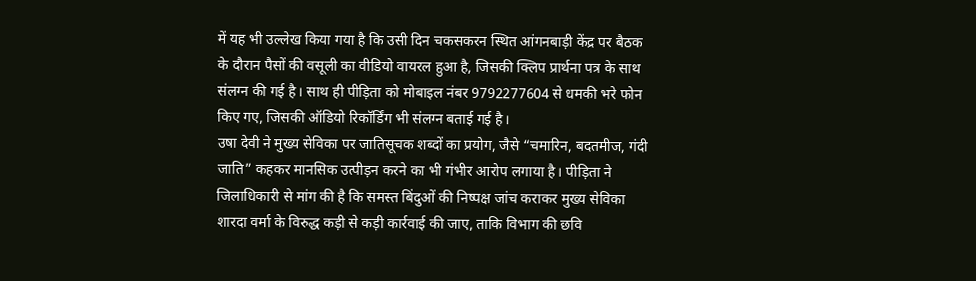में यह भी उल्लेख किया गया है कि उसी दिन चकसकरन स्थित आंगनबाड़ी केंद्र पर बैठक के दौरान पैसों की वसूली का वीडियो वायरल हुआ है, जिसकी क्लिप प्रार्थना पत्र के साथ संलग्न की गई है। साथ ही पीड़िता को मोबाइल नंबर 9792277604 से धमकी भरे फोन किए गए, जिसकी ऑडियो रिकॉर्डिंग भी संलग्न बताई गई है।
उषा देवी ने मुख्य सेविका पर जातिसूचक शब्दों का प्रयोग, जैसे “चमारिन, बदतमीज, गंदी जाति” कहकर मानसिक उत्पीड़न करने का भी गंभीर आरोप लगाया है। पीड़िता ने जिलाधिकारी से मांग की है कि समस्त बिंदुओं की निष्पक्ष जांच कराकर मुख्य सेविका शारदा वर्मा के विरुद्ध कड़ी से कड़ी कार्रवाई की जाए, ताकि विभाग की छवि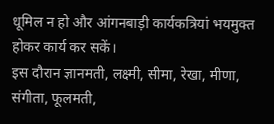धूमिल न हो और आंगनबाड़ी कार्यकत्रियां भयमुक्त होकर कार्य कर सकें।
इस दौरान ज्ञानमती, लक्ष्मी, सीमा, रेखा, मीणा, संगीता, फूलमती,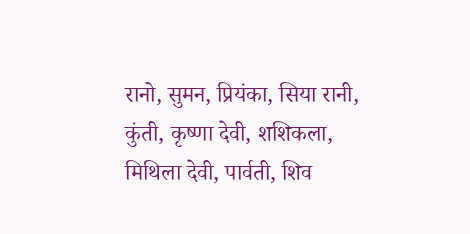रानो, सुमन, प्रियंका, सिया रानी, कुंती, कृष्णा देवी, शशिकला, मिथिला देवी, पार्वती, शिव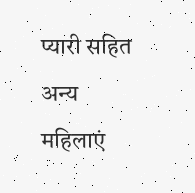प्यारी सहित अन्य महिलाएं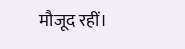मौजूद रहीं।